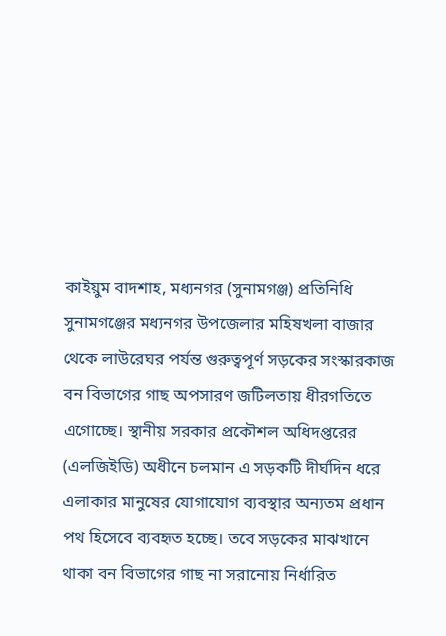কাইয়ুম বাদশাহ, মধ্যনগর (সুনামগঞ্জ) প্রতিনিধি
সুনামগঞ্জের মধ্যনগর উপজেলার মহিষখলা বাজার থেকে লাউরেঘর পর্যন্ত গুরুত্বপূর্ণ সড়কের সংস্কারকাজ বন বিভাগের গাছ অপসারণ জটিলতায় ধীরগতিতে এগোচ্ছে। স্থানীয় সরকার প্রকৌশল অধিদপ্তরের (এলজিইডি) অধীনে চলমান এ সড়কটি দীর্ঘদিন ধরে এলাকার মানুষের যোগাযোগ ব্যবস্থার অন্যতম প্রধান পথ হিসেবে ব্যবহৃত হচ্ছে। তবে সড়কের মাঝখানে থাকা বন বিভাগের গাছ না সরানোয় নির্ধারিত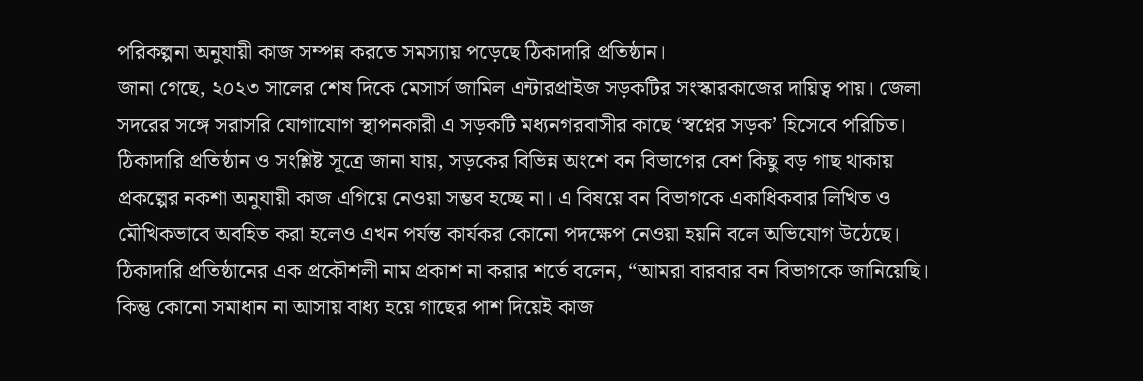পরিকল্পনা অনুযায়ী কাজ সম্পন্ন করতে সমস্যায় পড়েছে ঠিকাদারি প্রতিষ্ঠান।
জানা গেছে, ২০২৩ সালের শেষ দিকে মেসার্স জামিল এন্টারপ্রাইজ সড়কটির সংস্কারকাজের দায়িত্ব পায়। জেলা সদরের সঙ্গে সরাসরি যোগাযোগ স্থাপনকারী এ সড়কটি মধ্যনগরবাসীর কাছে ‘স্বপ্নের সড়ক’ হিসেবে পরিচিত।
ঠিকাদারি প্রতিষ্ঠান ও সংশ্লিষ্ট সূত্রে জানা যায়, সড়কের বিভিন্ন অংশে বন বিভাগের বেশ কিছু বড় গাছ থাকায় প্রকল্পের নকশা অনুযায়ী কাজ এগিয়ে নেওয়া সম্ভব হচ্ছে না। এ বিষয়ে বন বিভাগকে একাধিকবার লিখিত ও মৌখিকভাবে অবহিত করা হলেও এখন পর্যন্ত কার্যকর কোনো পদক্ষেপ নেওয়া হয়নি বলে অভিযোগ উঠেছে।
ঠিকাদারি প্রতিষ্ঠানের এক প্রকৌশলী নাম প্রকাশ না করার শর্তে বলেন, “আমরা বারবার বন বিভাগকে জানিয়েছি। কিন্তু কোনো সমাধান না আসায় বাধ্য হয়ে গাছের পাশ দিয়েই কাজ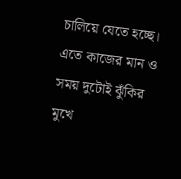চালিয়ে যেতে হচ্ছে। এতে কাজের মান ও সময় দুটোই ঝুঁকির মুখে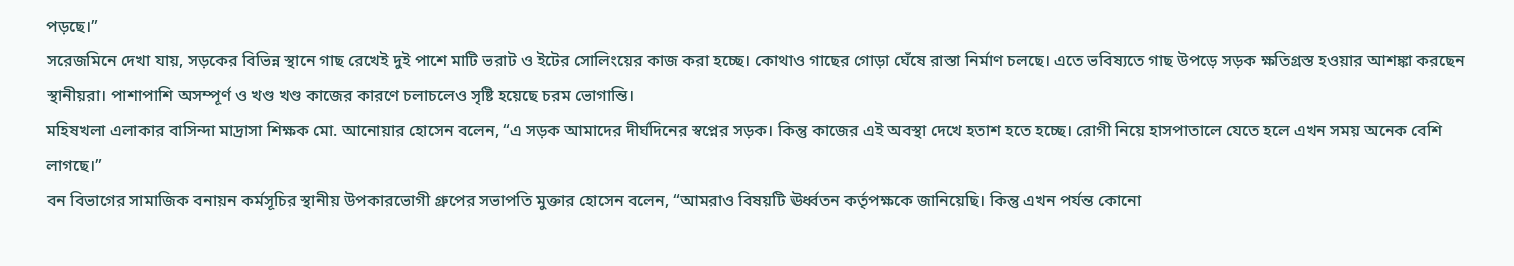পড়ছে।”
সরেজমিনে দেখা যায়, সড়কের বিভিন্ন স্থানে গাছ রেখেই দুই পাশে মাটি ভরাট ও ইটের সোলিংয়ের কাজ করা হচ্ছে। কোথাও গাছের গোড়া ঘেঁষে রাস্তা নির্মাণ চলছে। এতে ভবিষ্যতে গাছ উপড়ে সড়ক ক্ষতিগ্রস্ত হওয়ার আশঙ্কা করছেন স্থানীয়রা। পাশাপাশি অসম্পূর্ণ ও খণ্ড খণ্ড কাজের কারণে চলাচলেও সৃষ্টি হয়েছে চরম ভোগান্তি।
মহিষখলা এলাকার বাসিন্দা মাদ্রাসা শিক্ষক মো. আনোয়ার হোসেন বলেন, “এ সড়ক আমাদের দীর্ঘদিনের স্বপ্নের সড়ক। কিন্তু কাজের এই অবস্থা দেখে হতাশ হতে হচ্ছে। রোগী নিয়ে হাসপাতালে যেতে হলে এখন সময় অনেক বেশি লাগছে।”
বন বিভাগের সামাজিক বনায়ন কর্মসূচির স্থানীয় উপকারভোগী গ্রুপের সভাপতি মুক্তার হোসেন বলেন, “আমরাও বিষয়টি ঊর্ধ্বতন কর্তৃপক্ষকে জানিয়েছি। কিন্তু এখন পর্যন্ত কোনো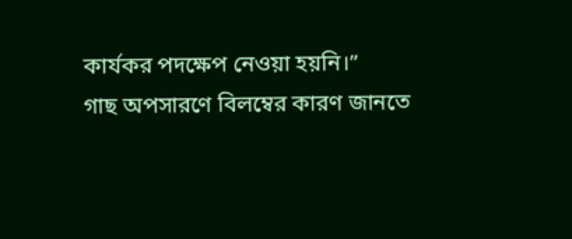কার্যকর পদক্ষেপ নেওয়া হয়নি।”
গাছ অপসারণে বিলম্বের কারণ জানতে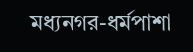মধ্যনগর-ধর্মপাশা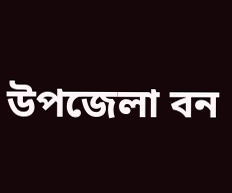উপজেলা বন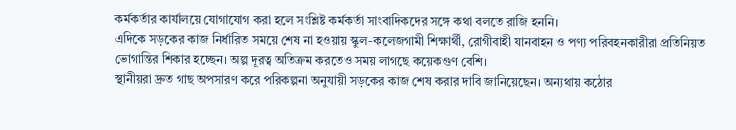কর্মকর্তার কার্যালয়ে যোগাযোগ করা হলে সংশ্লিষ্ট কর্মকর্তা সাংবাদিকদের সঙ্গে কথা বলতে রাজি হননি।
এদিকে সড়কের কাজ নির্ধারিত সময়ে শেষ না হওয়ায় স্কুল-কলেজগামী শিক্ষার্থী, রোগীবাহী যানবাহন ও পণ্য পরিবহনকারীরা প্রতিনিয়ত ভোগান্তির শিকার হচ্ছেন। অল্প দূরত্ব অতিক্রম করতেও সময় লাগছে কয়েকগুণ বেশি।
স্থানীয়রা দ্রুত গাছ অপসারণ করে পরিকল্পনা অনুযায়ী সড়কের কাজ শেষ করার দাবি জানিয়েছেন। অন্যথায় কঠোর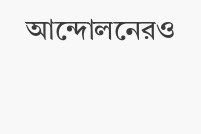আন্দোলনেরও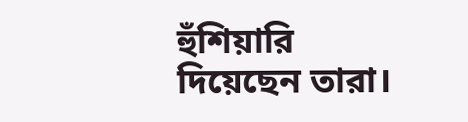হুঁশিয়ারি দিয়েছেন তারা।